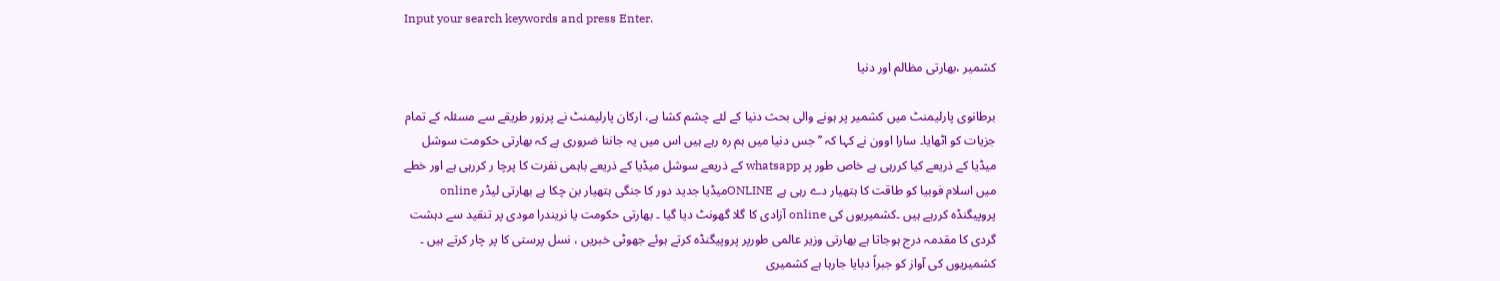Input your search keywords and press Enter.

کشمیر ،بھارتی مظالم اور دنیا

برطانوی پارلیمنٹ میں کشمیر پر ہونے والی بحث دنیا کے لئے چشم کشا ہے، ارکان پارلیمنٹ نے پرزور طریقے سے مسئلہ کے تمام جزیات کو اٹھایا۔ سارا اوون نے کہا کہ ’’ جس دنیا میں ہم رہ رہے ہیں اس میں یہ جاننا ضروری ہے کہ بھارتی حکومت سوشل میڈیا کے ذریعے کیا کررہی ہے خاص طور پر whatsapp کے ذریعے سوشل میڈیا کے ذریعے باہمی نفرت کا پرچا ر کررہی ہے اور خطے میں اسلام فوبیا کو طاقت کا ہتھیار دے رہی ہے ONLINEمیڈیا جدید دور کا جنگی ہتھیار بن چکا ہے بھارتی لیڈر online پروپیگنڈہ کررہے ہیں ۔کشمیریوں کی online آزادی کا گلا گھونٹ دیا گیا ۔ بھارتی حکومت یا نریندرا مودی پر تنقید سے دہشت گردی کا مقدمہ درج ہوجاتا ہے بھارتی وزیر عالمی طورپر پروپیگنڈہ کرتے ہوئے جھوٹی خبریں ، نسل پرستی کا پر چار کرتے ہیں ۔ کشمیریوں کی آواز کو جبراً دبایا جارہا ہے کشمیری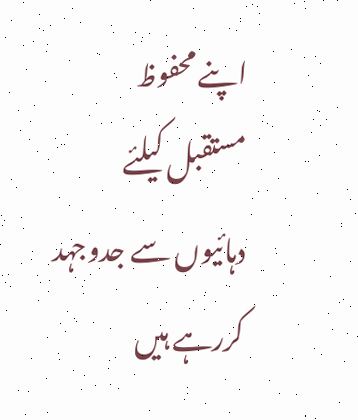اپنے محفوظ مستقبل کیلئے دہائیوں سے جدوجہد کررہے ہیں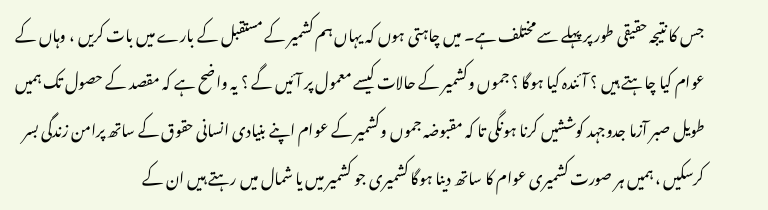جس کا نتیجہ حقیقی طور پر پہلے سے مختلف ہے۔ میں چاہتی ہوں کہ یہاں ہم کشمیر کے مستقبل کے بارے میں بات کریں ، وہاں کے عوام کیا چاہتے ہیں ؟ آئندہ کیا ہوگا ؟ جموں وکشمیر کے حالات کیسے معمول پر آئیں گے ؟ یہ واضح ہے کہ مقصد کے حصول تک ہمیں طویل صبر آزما جدوجہد کوششیں کرنا ہونگی تا کہ مقبوضہ جموں وکشمیر کے عوام اپنے بنیادی انسانی حقوق کے ساتھ پرامن زندگی بسر کرسکیں ، ہمیں ہر صورت کشمیری عوام کا ساتھ دینا ہوگا کشمیری جو کشمیر میں یا شمال میں رہتے ہیں ان کے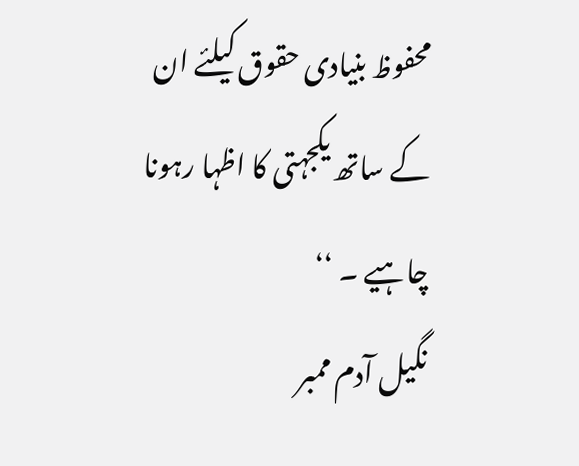محفوظ بنیادی حقوق کیلئے ان کے ساتھ یکجہتی کا اظہا رہونا چاہیے ۔ ‘‘
نگیل آدم ممبر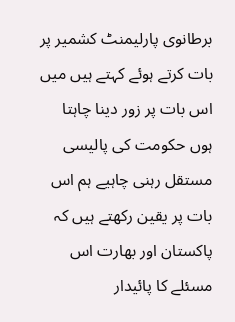برطانوی پارلیمنٹ کشمیر پر بات کرتے ہوئے کہتے ہیں میں اس بات پر زور دینا چاہتا ہوں حکومت کی پالیسی مستقل رہنی چاہیے ہم اس بات پر یقین رکھتے ہیں کہ پاکستان اور بھارت اس مسئلے کا پائیدار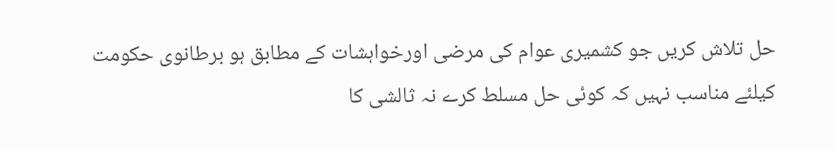حل تلاش کریں جو کشمیری عوام کی مرضی اورخواہشات کے مطابق ہو برطانوی حکومت کیلئے مناسب نہیں کہ کوئی حل مسلط کرے نہ ثالشی کا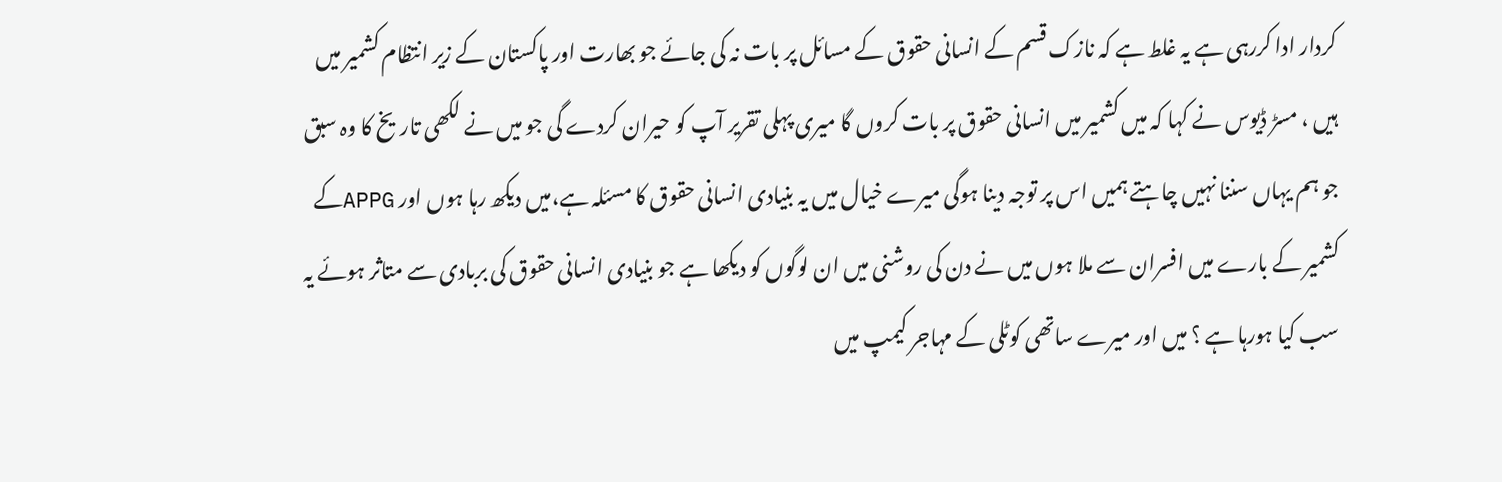کردار ادا کررہی ہے یہ غلط ہے کہ نازک قسم کے انسانی حقوق کے مسائل پر بات نہ کی جائے جو بھارت اور پاکستان کے زیر انتظام کشمیر میں ہیں ، مسڑ ڈیوس نے کہا کہ میں کشمیر میں انسانی حقوق پر بات کروں گا میری پہلی تقریر آپ کو حیران کردے گی جو میں نے لکھی تاریخ کا وہ سبق جو ہم یہاں سننا نہیں چاہتے ہمیں اس پر توجہ دینا ہوگی میرے خیال میں یہ بنیادی انسانی حقوق کا مسئلہ ہے،میں دیکھ رہا ہوں اور APPGکے کشمیر کے بارے میں افسران سے ملا ہوں میں نے دن کی روشنی میں ان لوگوں کو دیکھا ہے جو بنیادی انسانی حقوق کی بربادی سے متاثر ہوئے یہ سب کیا ہورہا ہے ؟ میں اور میرے ساتھی کوٹلی کے مہاجر کیمپ میں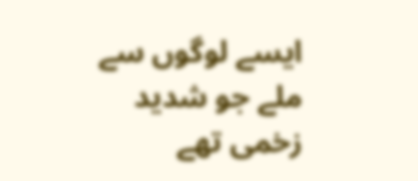ایسے لوگوں سے ملے جو شدید زخمی تھے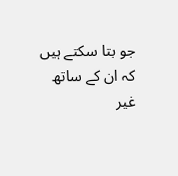جو بتا سکتے ہیں کہ ان کے ساتھ غیر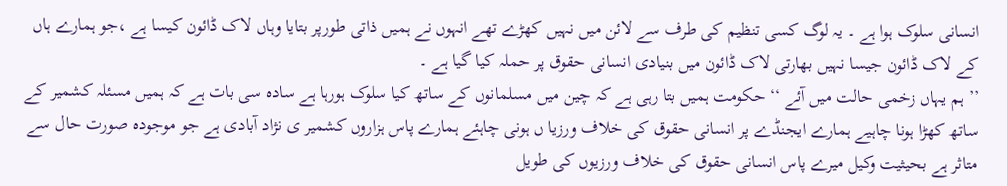انسانی سلوک ہوا ہے ۔ یہ لوگ کسی تنظیم کی طرف سے لائن میں نہیں کھڑے تھے انہوں نے ہمیں ذاتی طورپر بتایا وہاں لاک ڈائون کیسا ہے ،جو ہمارے ہاں کے لاک ڈائون جیسا نہیں بھارتی لاک ڈائون میں بنیادی انسانی حقوق پر حملہ کیا گیا ہے ۔
’’ ہم یہاں زخمی حالت میں آئے ‘‘ حکومت ہمیں بتا رہی ہے کہ چین میں مسلمانوں کے ساتھ کیا سلوک ہورہا ہے سادہ سی بات ہے کہ ہمیں مسئلہ کشمیر کے ساتھ کھڑا ہونا چاہیے ہمارے ایجنڈے پر انسانی حقوق کی خلاف ورزیا ں ہونی چاہئے ہمارے پاس ہزاروں کشمیر ی نژاد آبادی ہے جو موجودہ صورت حال سے متاثر ہے بحیثیت وکیل میرے پاس انسانی حقوق کی خلاف ورزیوں کی طویل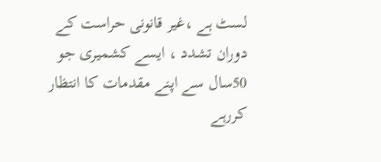لسٹ ہے ،غیر قانونی حراست کے دوران تشدد ، ایسے کشمیری جو 50سال سے اپنے مقدمات کا انتظار کررہے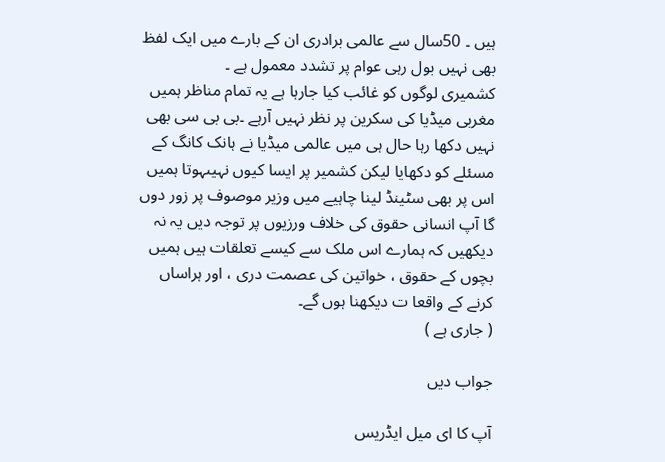ہیں ۔ 50سال سے عالمی برادری ان کے بارے میں ایک لفظ بھی نہیں بول رہی عوام پر تشدد معمول ہے ۔
کشمیری لوگوں کو غائب کیا جارہا ہے یہ تمام مناظر ہمیں مغربی میڈیا کی سکرین پر نظر نہیں آرہے ۔بی بی سی بھی نہیں دکھا رہا حال ہی میں عالمی میڈیا نے ہانک کانگ کے مسئلے کو دکھایا لیکن کشمیر پر ایسا کیوں نہیںہوتا ہمیں اس پر بھی سٹینڈ لینا چاہیے میں وزیر موصوف پر زور دوں گا آپ انسانی حقوق کی خلاف ورزیوں پر توجہ دیں یہ نہ دیکھیں کہ ہمارے اس ملک سے کیسے تعلقات ہیں ہمیں بچوں کے حقوق ، خواتین کی عصمت دری ، اور ہراساں کرنے کے واقعا ت دیکھنا ہوں گے۔
( جاری ہے )

جواب دیں

آپ کا ای میل ایڈریس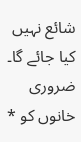شائع نہیں کیا جائے گا۔ ضروری خانوں کو *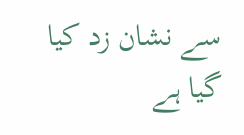سے نشان زد کیا گیا ہے